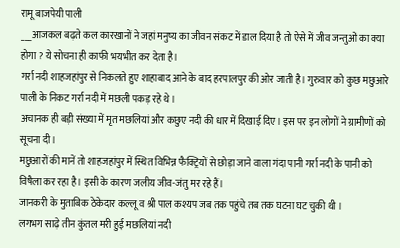रामू बाजपेयी पाली
___आजकल बढ़ते कल कारखानों ने जहां मनुष्य का जीवन संकट में डाल दिया है तो ऐसे में जीव जन्तुओं का क्या होगा ? ये सोचना ही काफी भयभीत कर देता है।
गर्रा नदी शाहजहांपुर से निकलते हुए शाहाबाद आने के बाद हरपालपुर की ओर जाती है। गुरुवार को कुछ मछुआरे पाली के निकट गर्रा नदी में मछली पकड़ रहे थे।
अचानक ही बड़ी संख्या में मृत मछलियां और कछुए नदी की धार में दिखाई दिए। इस पर इन लोगों ने ग्रामीणों को सूचना दी।
मछुआरों की मानें तो शाहजहांपुर में स्थित विभिन्न फैक्ट्रियों से छोड़ा जाने वाला गंदा पानी गर्रा नदी के पानी को विषैला कर रहा है। इसी के कारण जलीय जीव-जंतु मर रहे हैं।
जानकरी के मुताबिक ठेकेदार कल्लू व श्री पाल कश्यप जब तक पहुंचे तब तक घटना घट चुकी थी ।
लगभग साढ़े तीन कुंतल मरी हुई मछलियां नदी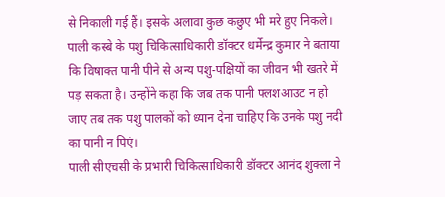से निकाली गई हैं। इसके अलावा कुछ कछुए भी मरे हुए निकले।
पाली कस्बे के पशु चिकित्साधिकारी डॉक्टर धर्मेन्द्र कुमार ने बताया कि विषाक्त पानी पीने से अन्य पशु-पक्षियों का जीवन भी खतरे में पड़ सकता है। उन्होंने कहा कि जब तक पानी फ्लशआउट न हो जाए तब तक पशु पालकों को ध्यान देना चाहिए कि उनके पशु नदी का पानी न पिएं।
पाली सीएचसी के प्रभारी चिकित्साधिकारी डॉक्टर आनंद शुक्ला ने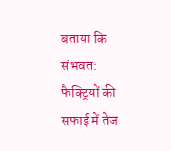बताया कि संभवत: फैक्ट्रियों की सफाई में तेज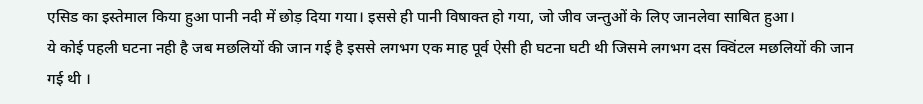एसिड का इस्तेमाल किया हुआ पानी नदी में छोड़ दिया गया। इससे ही पानी विषाक्त हो गया, जो जीव जन्तुओं के लिए जानलेवा साबित हुआ।
ये कोई पहली घटना नही है जब मछलियों की जान गई है इससे लगभग एक माह पूर्व ऐसी ही घटना घटी थी जिसमे लगभग दस क्विंटल मछलियों की जान गई थी ।